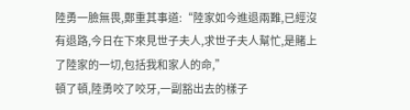陸勇一臉無畏,鄭重其事道:“陸家如今進退兩難,已經沒有退路,今日在下來見世子夫人,求世子夫人幫忙,是賭上了陸家的一切,包括我和家人的命,”
頓了頓,陸勇咬了咬牙,一副豁出去的樣子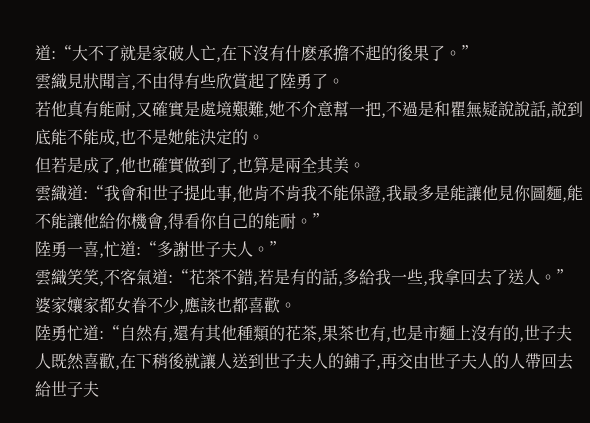道:“大不了就是家破人亡,在下沒有什麽承擔不起的後果了。”
雲織見狀聞言,不由得有些欣賞起了陸勇了。
若他真有能耐,又確實是處境艱難,她不介意幫一把,不過是和瞿無疑說說話,說到底能不能成,也不是她能決定的。
但若是成了,他也確實做到了,也算是兩全其美。
雲織道:“我會和世子提此事,他肯不肯我不能保證,我最多是能讓他見你圖麵,能不能讓他給你機會,得看你自己的能耐。”
陸勇一喜,忙道:“多謝世子夫人。”
雲織笑笑,不客氣道:“花茶不錯,若是有的話,多給我一些,我拿回去了送人。”
婆家孃家都女眷不少,應該也都喜歡。
陸勇忙道:“自然有,還有其他種類的花茶,果茶也有,也是市麵上沒有的,世子夫人既然喜歡,在下稍後就讓人送到世子夫人的鋪子,再交由世子夫人的人帶回去給世子夫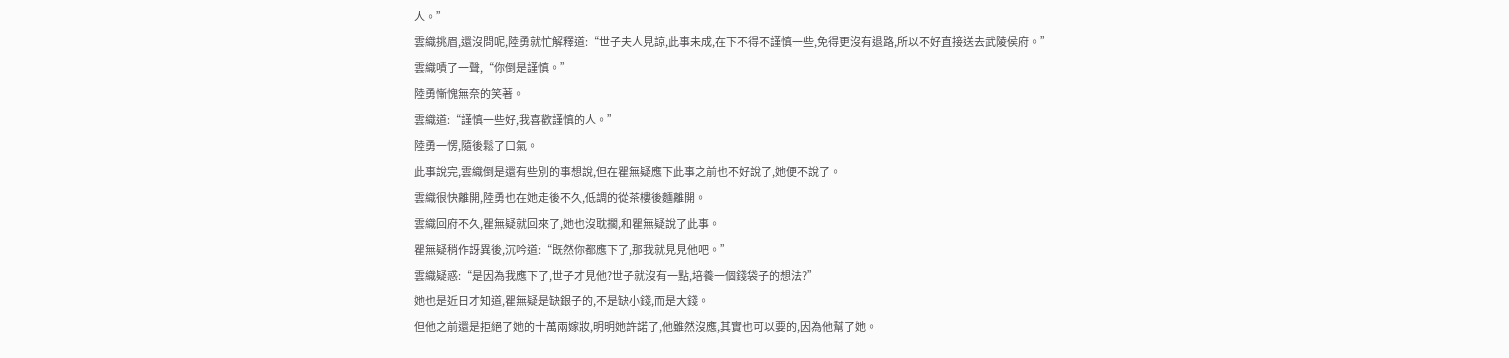人。”
雲織挑眉,還沒問呢,陸勇就忙解釋道:“世子夫人見諒,此事未成,在下不得不謹慎一些,免得更沒有退路,所以不好直接送去武陵侯府。”
雲織嘖了一聲,“你倒是謹慎。”
陸勇慚愧無奈的笑著。
雲織道:“謹慎一些好,我喜歡謹慎的人。”
陸勇一愣,隨後鬆了口氣。
此事說完,雲織倒是還有些別的事想說,但在瞿無疑應下此事之前也不好說了,她便不說了。
雲織很快離開,陸勇也在她走後不久,低調的從茶樓後麵離開。
雲織回府不久,瞿無疑就回來了,她也沒耽擱,和瞿無疑說了此事。
瞿無疑稍作訝異後,沉吟道:“既然你都應下了,那我就見見他吧。”
雲織疑惑:“是因為我應下了,世子才見他?世子就沒有一點,培養一個錢袋子的想法?”
她也是近日才知道,瞿無疑是缺銀子的,不是缺小錢,而是大錢。
但他之前還是拒絕了她的十萬兩嫁妝,明明她許諾了,他雖然沒應,其實也可以要的,因為他幫了她。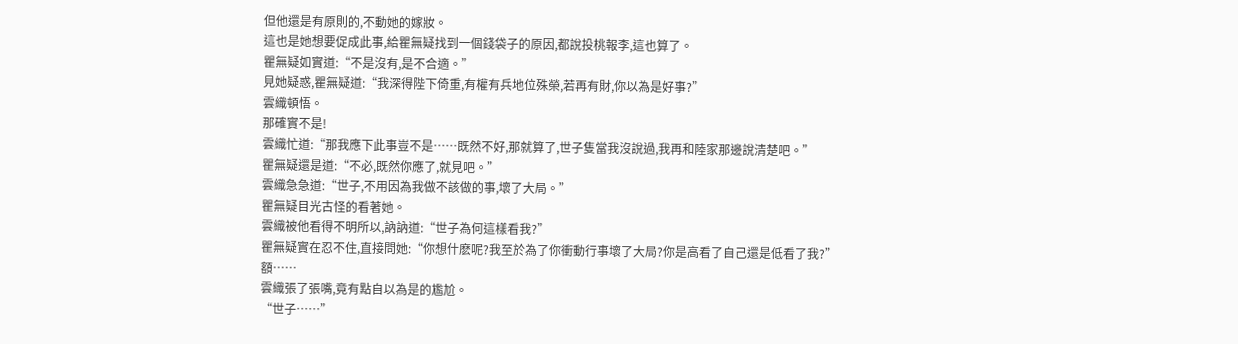但他還是有原則的,不動她的嫁妝。
這也是她想要促成此事,給瞿無疑找到一個錢袋子的原因,都說投桃報李,這也算了。
瞿無疑如實道:“不是沒有,是不合適。”
見她疑惑,瞿無疑道:“我深得陛下倚重,有權有兵地位殊榮,若再有財,你以為是好事?”
雲織頓悟。
那確實不是!
雲織忙道:“那我應下此事豈不是……既然不好,那就算了,世子隻當我沒說過,我再和陸家那邊說清楚吧。”
瞿無疑還是道:“不必,既然你應了,就見吧。”
雲織急急道:“世子,不用因為我做不該做的事,壞了大局。”
瞿無疑目光古怪的看著她。
雲織被他看得不明所以,訥訥道:“世子為何這樣看我?”
瞿無疑實在忍不住,直接問她:“你想什麽呢?我至於為了你衝動行事壞了大局?你是高看了自己還是低看了我?”
額……
雲織張了張嘴,竟有點自以為是的尷尬。
“世子……”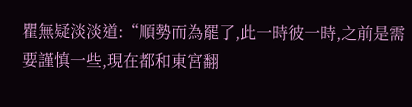瞿無疑淡淡道:“順勢而為罷了,此一時彼一時,之前是需要謹慎一些,現在都和東宮翻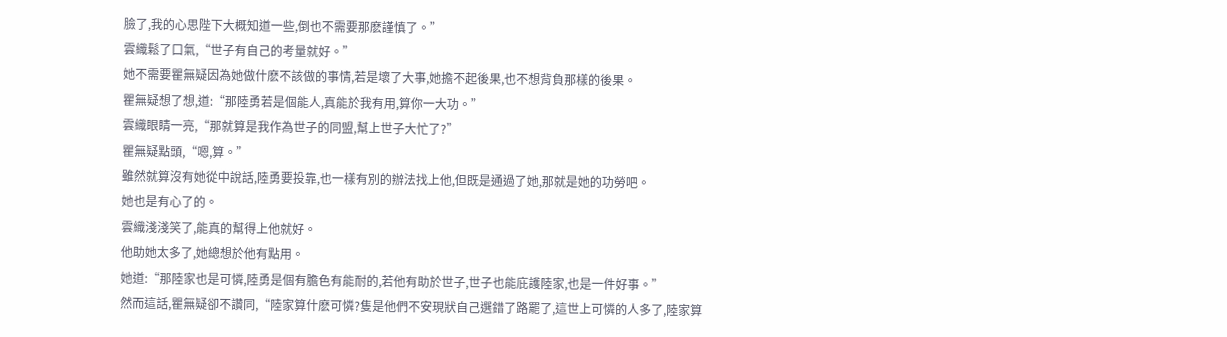臉了,我的心思陛下大概知道一些,倒也不需要那麽謹慎了。”
雲織鬆了口氣,“世子有自己的考量就好。”
她不需要瞿無疑因為她做什麽不該做的事情,若是壞了大事,她擔不起後果,也不想背負那樣的後果。
瞿無疑想了想,道:“那陸勇若是個能人,真能於我有用,算你一大功。”
雲織眼睛一亮,“那就算是我作為世子的同盟,幫上世子大忙了?”
瞿無疑點頭,“嗯,算。”
雖然就算沒有她從中說話,陸勇要投靠,也一樣有別的辦法找上他,但既是通過了她,那就是她的功勞吧。
她也是有心了的。
雲織淺淺笑了,能真的幫得上他就好。
他助她太多了,她總想於他有點用。
她道:“那陸家也是可憐,陸勇是個有膽色有能耐的,若他有助於世子,世子也能庇護陸家,也是一件好事。”
然而這話,瞿無疑卻不讚同,“陸家算什麽可憐?隻是他們不安現狀自己選錯了路罷了,這世上可憐的人多了,陸家算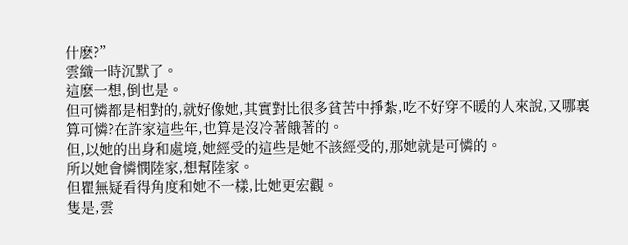什麽?”
雲織一時沉默了。
這麽一想,倒也是。
但可憐都是相對的,就好像她,其實對比很多貧苦中掙紮,吃不好穿不暖的人來說,又哪裏算可憐?在許家這些年,也算是沒冷著餓著的。
但,以她的出身和處境,她經受的這些是她不該經受的,那她就是可憐的。
所以她會憐憫陸家,想幫陸家。
但瞿無疑看得角度和她不一樣,比她更宏觀。
隻是,雲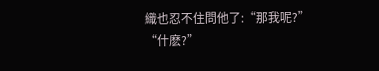織也忍不住問他了:“那我呢?”
“什麽?”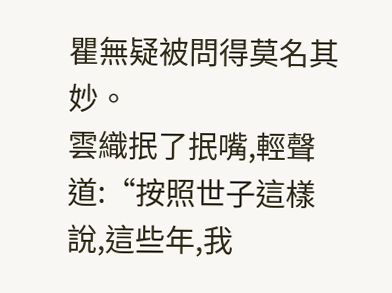瞿無疑被問得莫名其妙。
雲織抿了抿嘴,輕聲道:“按照世子這樣說,這些年,我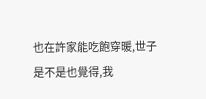也在許家能吃飽穿暖,世子是不是也覺得,我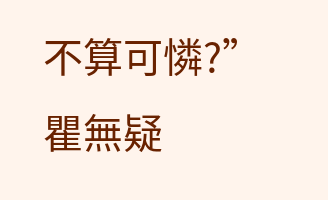不算可憐?”
瞿無疑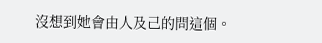沒想到她會由人及己的問這個。